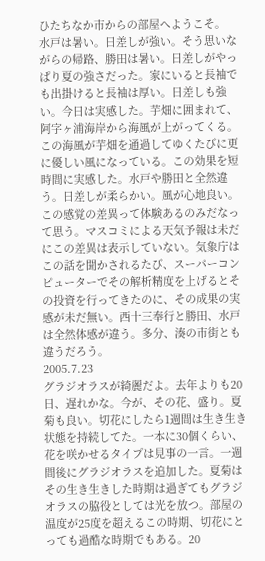ひたちなか市からの部屋へようこそ。
水戸は暑い。日差しが強い。そう思いながらの帰路、勝田は暑い。日差しがやっぱり夏の強さだった。家にいると長袖でも出掛けると長袖は厚い。日差しも強い。今日は実感した。芋畑に囲まれて、阿字ヶ浦海岸から海風が上がってくる。この海風が芋畑を通過してゆくたびに更に優しい風になっている。この効果を短時間に実感した。水戸や勝田と全然違う。日差しが柔らかい。風が心地良い。この感覚の差異って体験あるのみだなって思う。マスコミによる天気予報は未だにこの差異は表示していない。気象庁はこの話を聞かされるたび、スーパーコンピューターでその解析精度を上げるとその投資を行ってきたのに、その成果の実感が未だ無い。西十三奉行と勝田、水戸は全然体感が違う。多分、湊の市街とも違うだろう。
2005.7.23
グラジオラスが綺麗だよ。去年よりも20日、遅れかな。今が、その花、盛り。夏菊も良い。切花にしたら1週間は生き生き状態を持続してた。一本に30個くらい、花を咲かせるタイプは見事の一言。一週間後にグラジオラスを追加した。夏菊はその生き生きした時期は過ぎてもグラジオラスの脇役としては光を放つ。部屋の温度が25度を超えるこの時期、切花にとっても過酷な時期でもある。20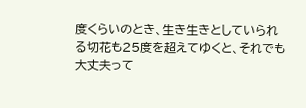度くらいのとき、生き生きとしていられる切花も25度を超えてゆくと、それでも大丈夫って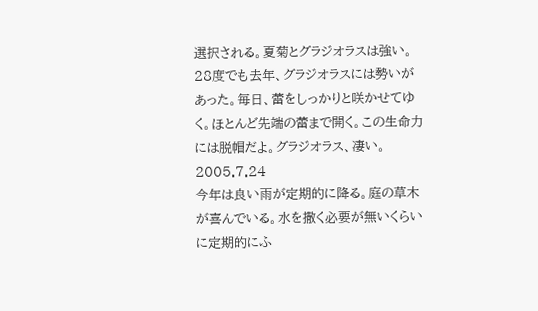選択される。夏菊とグラジオラスは強い。28度でも去年、グラジオラスには勢いがあった。毎日、蕾をしっかりと咲かせてゆく。ほとんど先端の蕾まで開く。この生命力には脱帽だよ。グラジオラス、凄い。
2005.7.24
今年は良い雨が定期的に降る。庭の草木が喜んでいる。水を撒く必要が無いくらいに定期的にふ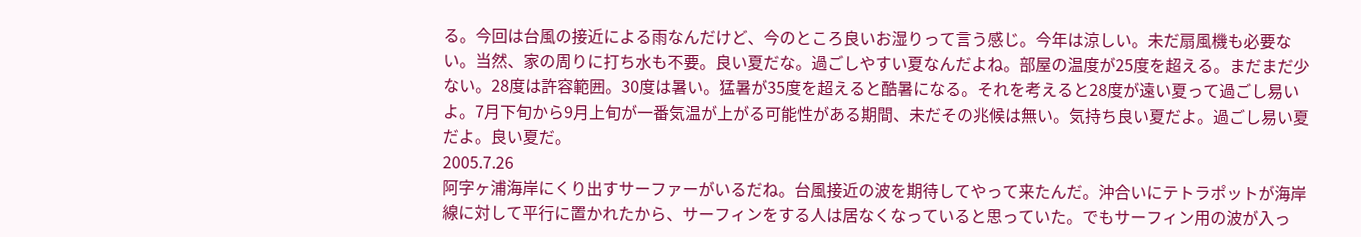る。今回は台風の接近による雨なんだけど、今のところ良いお湿りって言う感じ。今年は涼しい。未だ扇風機も必要ない。当然、家の周りに打ち水も不要。良い夏だな。過ごしやすい夏なんだよね。部屋の温度が25度を超える。まだまだ少ない。28度は許容範囲。30度は暑い。猛暑が35度を超えると酷暑になる。それを考えると28度が遠い夏って過ごし易いよ。7月下旬から9月上旬が一番気温が上がる可能性がある期間、未だその兆候は無い。気持ち良い夏だよ。過ごし易い夏だよ。良い夏だ。
2005.7.26
阿字ヶ浦海岸にくり出すサーファーがいるだね。台風接近の波を期待してやって来たんだ。沖合いにテトラポットが海岸線に対して平行に置かれたから、サーフィンをする人は居なくなっていると思っていた。でもサーフィン用の波が入っ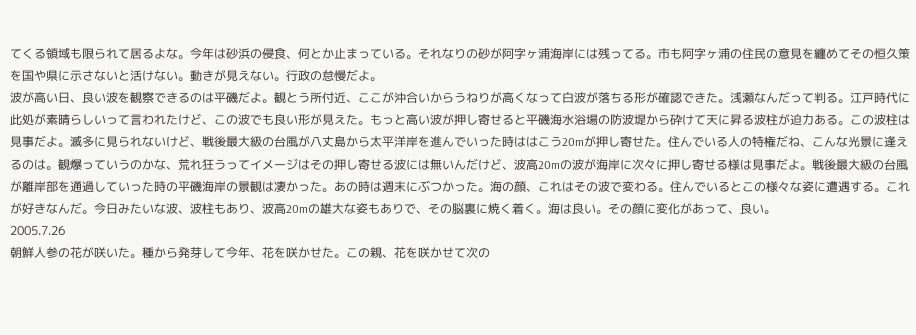てくる領域も限られて居るよな。今年は砂浜の侵食、何とか止まっている。それなりの砂が阿字ヶ浦海岸には残ってる。市も阿字ヶ浦の住民の意見を纏めてその恒久策を国や県に示さないと活けない。動きが見えない。行政の怠慢だよ。
波が高い日、良い波を観察できるのは平磯だよ。観とう所付近、ここが沖合いからうねりが高くなって白波が落ちる形が確認できた。浅瀬なんだって判る。江戸時代に此処が素晴らしいって言われたけど、この波でも良い形が見えた。もっと高い波が押し寄せると平磯海水浴場の防波堤から砕けて天に昇る波柱が迫力ある。この波柱は見事だよ。滅多に見られないけど、戦後最大級の台風が八丈島から太平洋岸を進んでいった時ははこう20mが押し寄せた。住んでいる人の特権だね、こんな光景に逢えるのは。観爆っていうのかな、荒れ狂うってイメージはその押し寄せる波には無いんだけど、波高20mの波が海岸に次々に押し寄せる様は見事だよ。戦後最大級の台風が離岸部を通過していった時の平磯海岸の景観は凄かった。あの時は週末にぶつかった。海の顔、これはその波で変わる。住んでいるとこの様々な姿に遭遇する。これが好きなんだ。今日みたいな波、波柱もあり、波高20mの雄大な姿もありで、その脳裏に焼く着く。海は良い。その顔に変化があって、良い。
2005.7.26
朝鮮人参の花が咲いた。種から発芽して今年、花を咲かせた。この親、花を咲かせて次の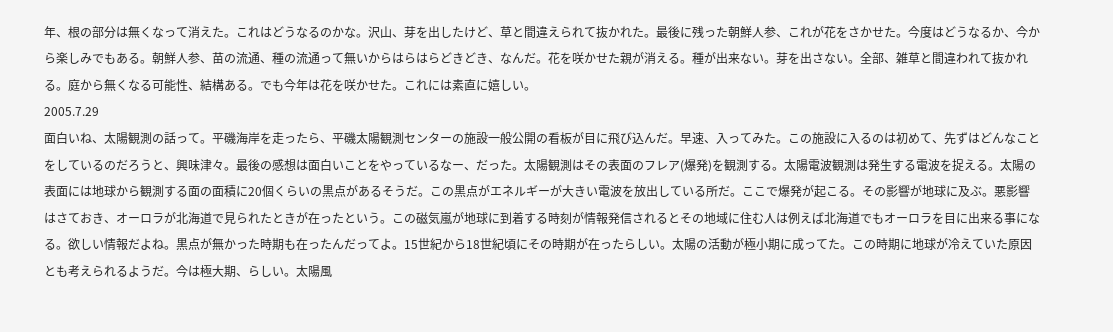年、根の部分は無くなって消えた。これはどうなるのかな。沢山、芽を出したけど、草と間違えられて抜かれた。最後に残った朝鮮人参、これが花をさかせた。今度はどうなるか、今から楽しみでもある。朝鮮人参、苗の流通、種の流通って無いからはらはらどきどき、なんだ。花を咲かせた親が消える。種が出来ない。芽を出さない。全部、雑草と間違われて抜かれる。庭から無くなる可能性、結構ある。でも今年は花を咲かせた。これには素直に嬉しい。
2005.7.29
面白いね、太陽観測の話って。平磯海岸を走ったら、平磯太陽観測センターの施設一般公開の看板が目に飛び込んだ。早速、入ってみた。この施設に入るのは初めて、先ずはどんなことをしているのだろうと、興味津々。最後の感想は面白いことをやっているなー、だった。太陽観測はその表面のフレア(爆発)を観測する。太陽電波観測は発生する電波を捉える。太陽の表面には地球から観測する面の面積に20個くらいの黒点があるそうだ。この黒点がエネルギーが大きい電波を放出している所だ。ここで爆発が起こる。その影響が地球に及ぶ。悪影響はさておき、オーロラが北海道で見られたときが在ったという。この磁気嵐が地球に到着する時刻が情報発信されるとその地域に住む人は例えば北海道でもオーロラを目に出来る事になる。欲しい情報だよね。黒点が無かった時期も在ったんだってよ。15世紀から18世紀頃にその時期が在ったらしい。太陽の活動が極小期に成ってた。この時期に地球が冷えていた原因とも考えられるようだ。今は極大期、らしい。太陽風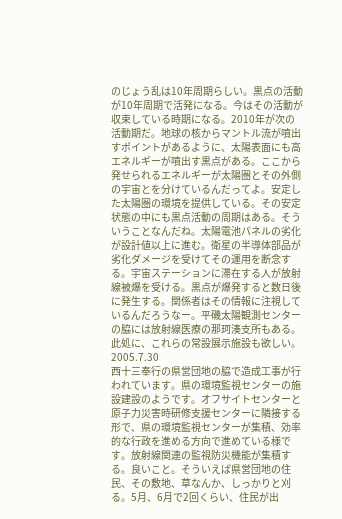のじょう乱は10年周期らしい。黒点の活動が10年周期で活発になる。今はその活動が収束している時期になる。2010年が次の活動期だ。地球の核からマントル流が噴出すポイントがあるように、太陽表面にも高エネルギーが噴出す黒点がある。ここから発せられるエネルギーが太陽圏とその外側の宇宙とを分けているんだってよ。安定した太陽圏の環境を提供している。その安定状態の中にも黒点活動の周期はある。そういうことなんだね。太陽電池パネルの劣化が設計値以上に進む。衛星の半導体部品が劣化ダメージを受けてその運用を断念する。宇宙ステーションに滞在する人が放射線被爆を受ける。黒点が爆発すると数日後に発生する。関係者はその情報に注視しているんだろうなー。平磯太陽観測センターの脇には放射線医療の那珂湊支所もある。此処に、これらの常設展示施設も欲しい。
2005.7.30
西十三奉行の県営団地の脇で造成工事が行われています。県の環境監視センターの施設建設のようです。オフサイトセンターと原子力災害時研修支援センターに隣接する形で、県の環境監視センターが集積、効率的な行政を進める方向で進めている様です。放射線関連の監視防災機能が集積する。良いこと。そういえば県営団地の住民、その敷地、草なんか、しっかりと刈る。5月、6月で2回くらい、住民が出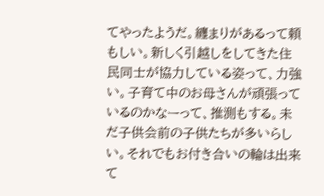てやったようだ。纏まりがあるって頼もしい。新しく引越しをしてきた住民同士が協力している姿って、力強い。子育て中のお母さんが頑張っているのかなーって、推測もする。未だ子供会前の子供たちが多いらしい。それでもお付き合いの輪は出来て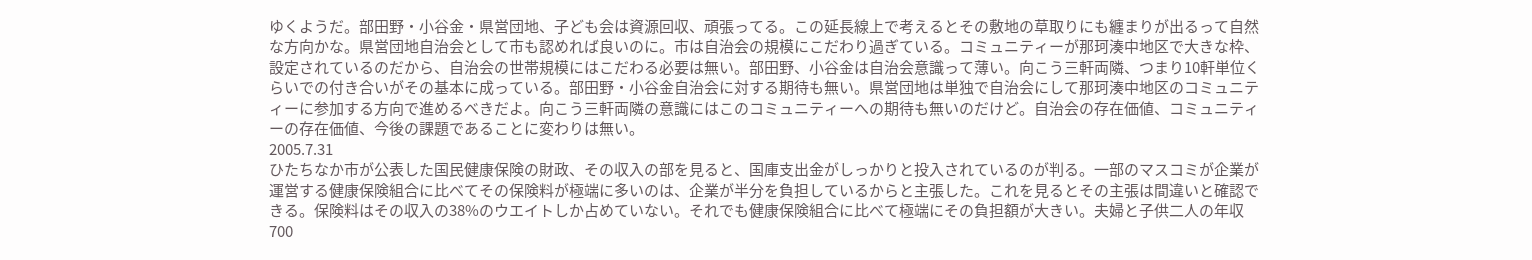ゆくようだ。部田野・小谷金・県営団地、子ども会は資源回収、頑張ってる。この延長線上で考えるとその敷地の草取りにも纏まりが出るって自然な方向かな。県営団地自治会として市も認めれば良いのに。市は自治会の規模にこだわり過ぎている。コミュニティーが那珂湊中地区で大きな枠、設定されているのだから、自治会の世帯規模にはこだわる必要は無い。部田野、小谷金は自治会意識って薄い。向こう三軒両隣、つまり10軒単位くらいでの付き合いがその基本に成っている。部田野・小谷金自治会に対する期待も無い。県営団地は単独で自治会にして那珂湊中地区のコミュニティーに参加する方向で進めるべきだよ。向こう三軒両隣の意識にはこのコミュニティーへの期待も無いのだけど。自治会の存在価値、コミュニティーの存在価値、今後の課題であることに変わりは無い。
2005.7.31
ひたちなか市が公表した国民健康保険の財政、その収入の部を見ると、国庫支出金がしっかりと投入されているのが判る。一部のマスコミが企業が運営する健康保険組合に比べてその保険料が極端に多いのは、企業が半分を負担しているからと主張した。これを見るとその主張は間違いと確認できる。保険料はその収入の38%のウエイトしか占めていない。それでも健康保険組合に比べて極端にその負担額が大きい。夫婦と子供二人の年収700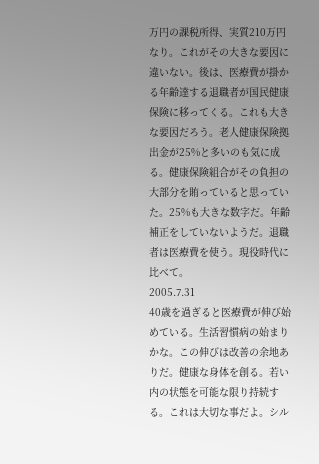万円の課税所得、実質210万円なり。これがその大きな要因に違いない。後は、医療費が掛かる年齢達する退職者が国民健康保険に移ってくる。これも大きな要因だろう。老人健康保険拠出金が25%と多いのも気に成る。健康保険組合がその負担の大部分を賄っていると思っていた。25%も大きな数字だ。年齢補正をしていないようだ。退職者は医療費を使う。現役時代に比べて。
2005.7.31
40歳を過ぎると医療費が伸び始めている。生活習慣病の始まりかな。この伸びは改善の余地ありだ。健康な身体を創る。若い内の状態を可能な限り持続する。これは大切な事だよ。シル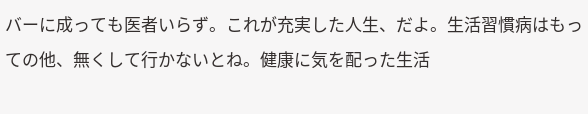バーに成っても医者いらず。これが充実した人生、だよ。生活習慣病はもっての他、無くして行かないとね。健康に気を配った生活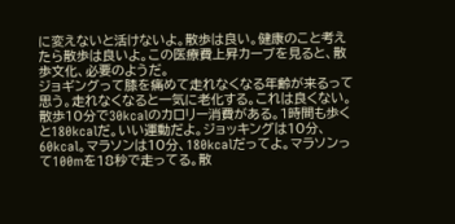に変えないと活けないよ。散歩は良い。健康のこと考えたら散歩は良いよ。この医療費上昇カーブを見ると、散歩文化、必要のようだ。
ジョギングって膝を痛めて走れなくなる年齢が来るって思う。走れなくなると一気に老化する。これは良くない。散歩10分で30kcalのカロリー消費がある。1時間も歩くと180kcalだ。いい運動だよ。ジョッキングは10分、60kcal。マラソンは10分、180kcalだってよ。マラソンって100mを18秒で走ってる。散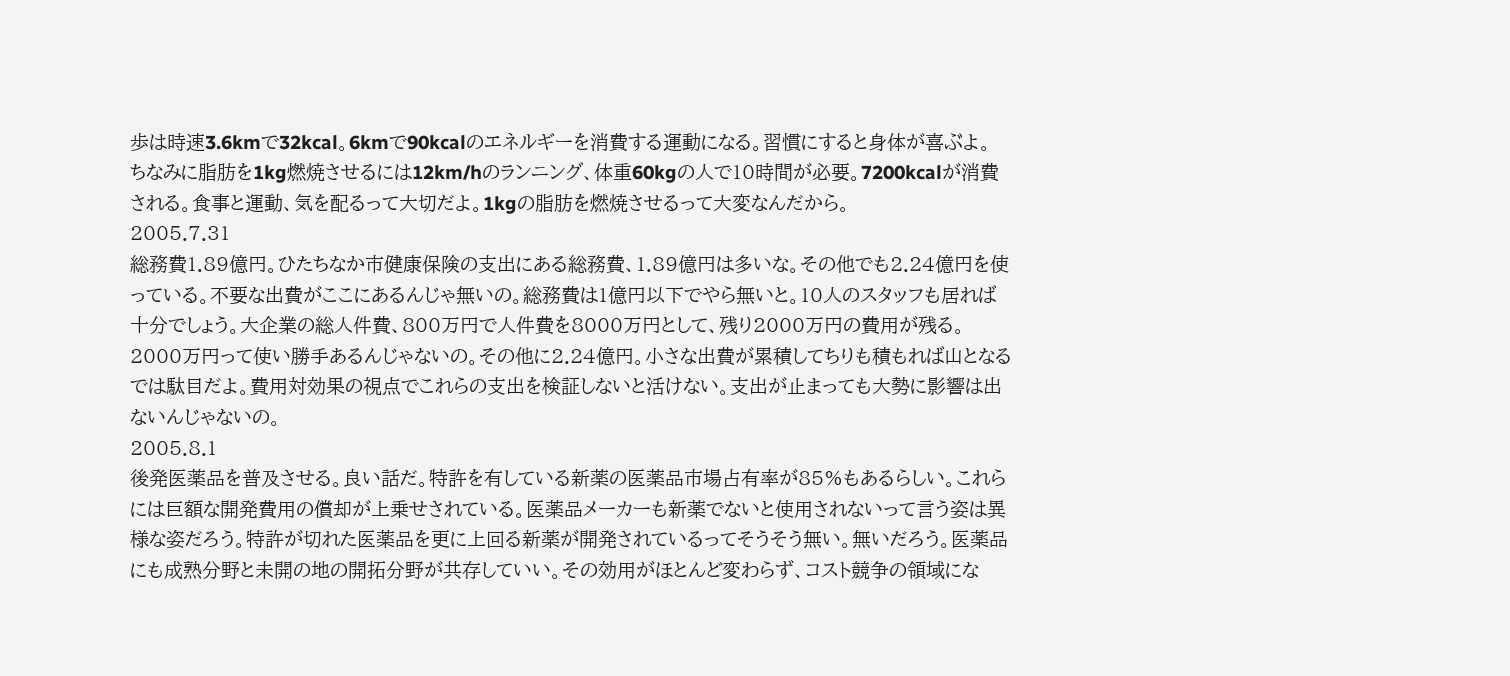歩は時速3.6kmで32kcal。6kmで90kcalのエネルギーを消費する運動になる。習慣にすると身体が喜ぶよ。
ちなみに脂肪を1kg燃焼させるには12km/hのランニング、体重60kgの人で10時間が必要。7200kcalが消費される。食事と運動、気を配るって大切だよ。1kgの脂肪を燃焼させるって大変なんだから。
2005.7.31
総務費1.89億円。ひたちなか市健康保険の支出にある総務費、1.89億円は多いな。その他でも2.24億円を使っている。不要な出費がここにあるんじゃ無いの。総務費は1億円以下でやら無いと。10人のスタッフも居れば十分でしょう。大企業の総人件費、800万円で人件費を8000万円として、残り2000万円の費用が残る。2000万円って使い勝手あるんじゃないの。その他に2.24億円。小さな出費が累積してちりも積もれば山となるでは駄目だよ。費用対効果の視点でこれらの支出を検証しないと活けない。支出が止まっても大勢に影響は出ないんじゃないの。
2005.8.1
後発医薬品を普及させる。良い話だ。特許を有している新薬の医薬品市場占有率が85%もあるらしい。これらには巨額な開発費用の償却が上乗せされている。医薬品メーカーも新薬でないと使用されないって言う姿は異様な姿だろう。特許が切れた医薬品を更に上回る新薬が開発されているってそうそう無い。無いだろう。医薬品にも成熟分野と未開の地の開拓分野が共存していい。その効用がほとんど変わらず、コスト競争の領域にな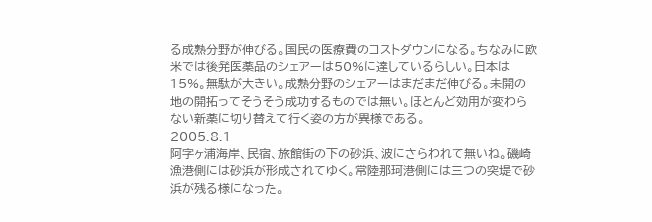る成熟分野が伸びる。国民の医療費のコストダウンになる。ちなみに欧米では後発医薬品のシェアーは50%に達しているらしい。日本は15%。無駄が大きい。成熟分野のシェアーはまだまだ伸びる。未開の地の開拓ってそうそう成功するものでは無い。ほとんど効用が変わらない新薬に切り替えて行く姿の方が異様である。
2005.8.1
阿字ヶ浦海岸、民宿、旅館街の下の砂浜、波にさらわれて無いね。磯崎漁港側には砂浜が形成されてゆく。常陸那珂港側には三つの突堤で砂浜が残る様になった。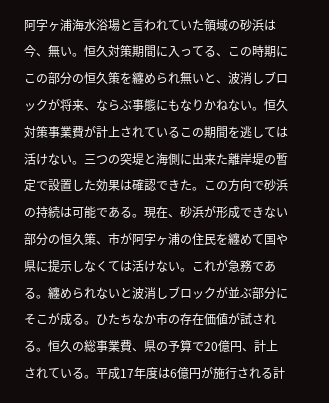阿字ヶ浦海水浴場と言われていた領域の砂浜は今、無い。恒久対策期間に入ってる、この時期にこの部分の恒久策を纏められ無いと、波消しブロックが将来、ならぶ事態にもなりかねない。恒久対策事業費が計上されているこの期間を逃しては活けない。三つの突堤と海側に出来た離岸堤の暫定で設置した効果は確認できた。この方向で砂浜の持続は可能である。現在、砂浜が形成できない部分の恒久策、市が阿字ヶ浦の住民を纏めて国や県に提示しなくては活けない。これが急務である。纏められないと波消しブロックが並ぶ部分にそこが成る。ひたちなか市の存在価値が試される。恒久の総事業費、県の予算で20億円、計上されている。平成17年度は6億円が施行される計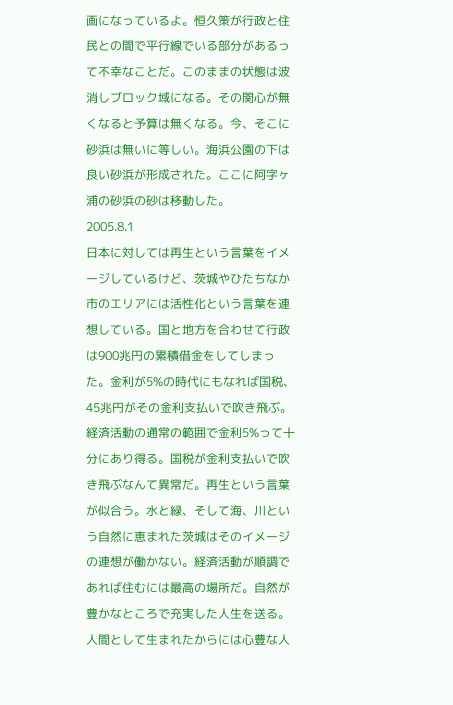画になっているよ。恒久策が行政と住民との間で平行線でいる部分があるって不幸なことだ。このままの状態は波消しブロック域になる。その関心が無くなると予算は無くなる。今、そこに砂浜は無いに等しい。海浜公園の下は良い砂浜が形成された。ここに阿字ヶ浦の砂浜の砂は移動した。
2005.8.1
日本に対しては再生という言葉をイメージしているけど、茨城やひたちなか市のエリアには活性化という言葉を連想している。国と地方を合わせて行政は900兆円の累積借金をしてしまった。金利が5%の時代にもなれば国税、45兆円がその金利支払いで吹き飛ぶ。経済活動の通常の範囲で金利5%って十分にあり得る。国税が金利支払いで吹き飛ぶなんて異常だ。再生という言葉が似合う。水と緑、そして海、川という自然に恵まれた茨城はそのイメージの連想が働かない。経済活動が順調であれば住むには最高の場所だ。自然が豊かなところで充実した人生を送る。人間として生まれたからには心豊な人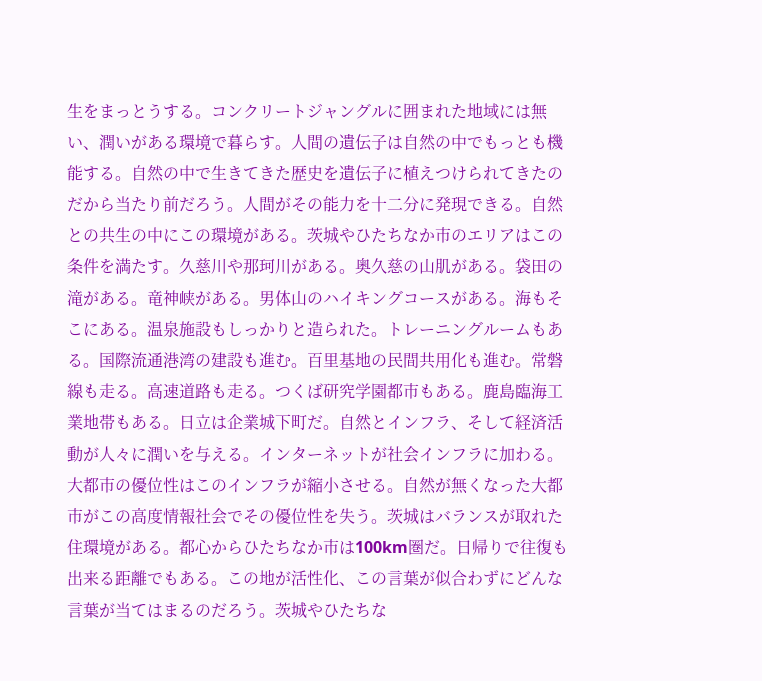生をまっとうする。コンクリートジャングルに囲まれた地域には無い、潤いがある環境で暮らす。人間の遺伝子は自然の中でもっとも機能する。自然の中で生きてきた歴史を遺伝子に植えつけられてきたのだから当たり前だろう。人間がその能力を十二分に発現できる。自然との共生の中にこの環境がある。茨城やひたちなか市のエリアはこの条件を満たす。久慈川や那珂川がある。奥久慈の山肌がある。袋田の滝がある。竜神峡がある。男体山のハイキングコースがある。海もそこにある。温泉施設もしっかりと造られた。トレーニングルームもある。国際流通港湾の建設も進む。百里基地の民間共用化も進む。常磐線も走る。高速道路も走る。つくば研究学園都市もある。鹿島臨海工業地帯もある。日立は企業城下町だ。自然とインフラ、そして経済活動が人々に潤いを与える。インターネットが社会インフラに加わる。大都市の優位性はこのインフラが縮小させる。自然が無くなった大都市がこの高度情報社会でその優位性を失う。茨城はバランスが取れた住環境がある。都心からひたちなか市は100km圏だ。日帰りで往復も出来る距離でもある。この地が活性化、この言葉が似合わずにどんな言葉が当てはまるのだろう。茨城やひたちな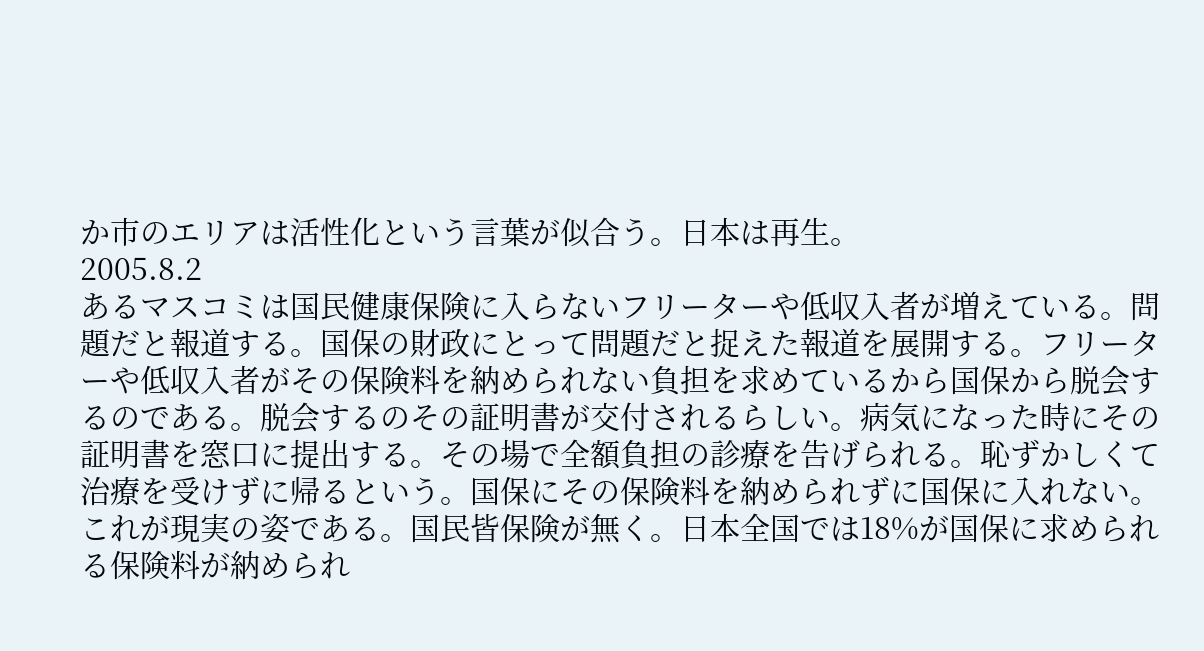か市のエリアは活性化という言葉が似合う。日本は再生。
2005.8.2
あるマスコミは国民健康保険に入らないフリーターや低収入者が増えている。問題だと報道する。国保の財政にとって問題だと捉えた報道を展開する。フリーターや低収入者がその保険料を納められない負担を求めているから国保から脱会するのである。脱会するのその証明書が交付されるらしい。病気になった時にその証明書を窓口に提出する。その場で全額負担の診療を告げられる。恥ずかしくて治療を受けずに帰るという。国保にその保険料を納められずに国保に入れない。これが現実の姿である。国民皆保険が無く。日本全国では18%が国保に求められる保険料が納められ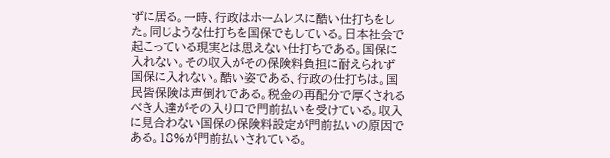ずに居る。一時、行政はホームレスに酷い仕打ちをした。同じような仕打ちを国保でもしている。日本社会で起こっている現実とは思えない仕打ちである。国保に入れない。その収入がその保険料負担に耐えられず国保に入れない。酷い姿である、行政の仕打ちは。国民皆保険は声倒れである。税金の再配分で厚くされるべき人達がその入り口で門前払いを受けている。収入に見合わない国保の保険料設定が門前払いの原因である。18%が門前払いされている。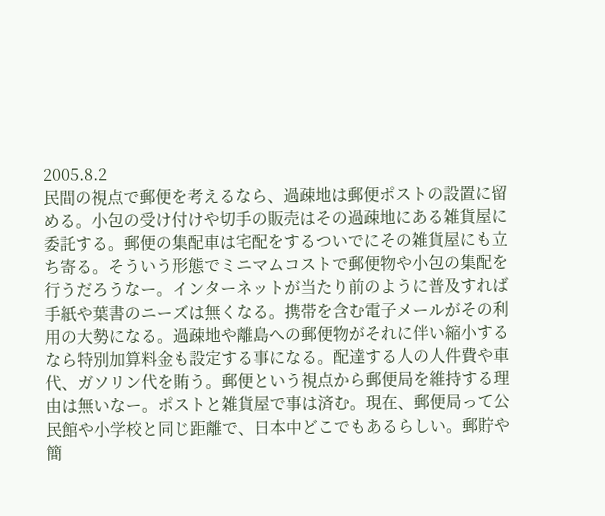2005.8.2
民間の視点で郵便を考えるなら、過疎地は郵便ポストの設置に留める。小包の受け付けや切手の販売はその過疎地にある雑貨屋に委託する。郵便の集配車は宅配をするついでにその雑貨屋にも立ち寄る。そういう形態でミニマムコストで郵便物や小包の集配を行うだろうなー。インターネットが当たり前のように普及すれば手紙や葉書のニーズは無くなる。携帯を含む電子メールがその利用の大勢になる。過疎地や離島への郵便物がそれに伴い縮小するなら特別加算料金も設定する事になる。配達する人の人件費や車代、ガソリン代を賄う。郵便という視点から郵便局を維持する理由は無いなー。ポストと雑貨屋で事は済む。現在、郵便局って公民館や小学校と同じ距離で、日本中どこでもあるらしい。郵貯や簡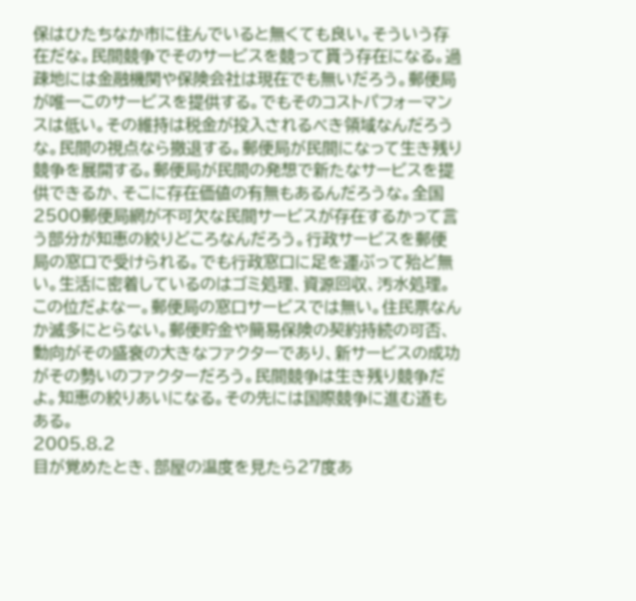保はひたちなか市に住んでいると無くても良い。そういう存在だな。民間競争でそのサービスを競って貰う存在になる。過疎地には金融機関や保険会社は現在でも無いだろう。郵便局が唯一このサービスを提供する。でもそのコストパフォーマンスは低い。その維持は税金が投入されるべき領域なんだろうな。民間の視点なら撤退する。郵便局が民間になって生き残り競争を展開する。郵便局が民間の発想で新たなサービスを提供できるか、そこに存在価値の有無もあるんだろうな。全国2500郵便局網が不可欠な民間サービスが存在するかって言う部分が知恵の絞りどころなんだろう。行政サービスを郵便局の窓口で受けられる。でも行政窓口に足を運ぶって殆ど無い。生活に密着しているのはゴミ処理、資源回収、汚水処理。この位だよなー。郵便局の窓口サービスでは無い。住民票なんか滅多にとらない。郵便貯金や簡易保険の契約持続の可否、動向がその盛衰の大きなファクターであり、新サービスの成功がその勢いのファクターだろう。民間競争は生き残り競争だよ。知恵の絞りあいになる。その先には国際競争に進む道もある。
2005.8.2
目が覚めたとき、部屋の温度を見たら27度あ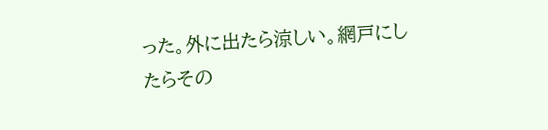った。外に出たら涼しい。網戸にしたらその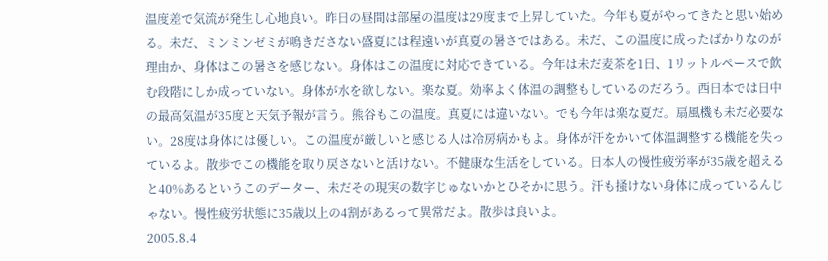温度差で気流が発生し心地良い。昨日の昼間は部屋の温度は29度まで上昇していた。今年も夏がやってきたと思い始める。未だ、ミンミンゼミが鳴きださない盛夏には程遠いが真夏の暑さではある。未だ、この温度に成ったばかりなのが理由か、身体はこの暑さを感じない。身体はこの温度に対応できている。今年は未だ麦茶を1日、1リットルペースで飲む段階にしか成っていない。身体が水を欲しない。楽な夏。効率よく体温の調整もしているのだろう。西日本では日中の最高気温が35度と天気予報が言う。熊谷もこの温度。真夏には違いない。でも今年は楽な夏だ。扇風機も未だ必要ない。28度は身体には優しい。この温度が厳しいと感じる人は冷房病かもよ。身体が汗をかいて体温調整する機能を失っているよ。散歩でこの機能を取り戻さないと活けない。不健康な生活をしている。日本人の慢性疲労率が35歳を超えると40%あるというこのデーター、未だその現実の数字じゅないかとひそかに思う。汗も掻けない身体に成っているんじゃない。慢性疲労状態に35歳以上の4割があるって異常だよ。散歩は良いよ。
2005.8.4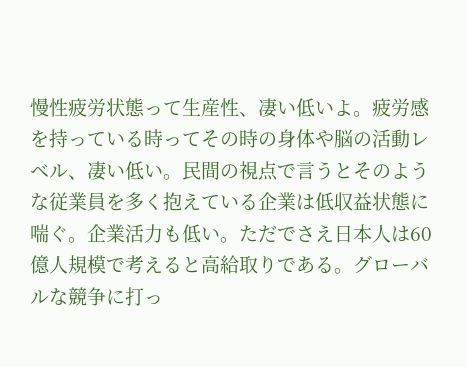慢性疲労状態って生産性、凄い低いよ。疲労感を持っている時ってその時の身体や脳の活動レベル、凄い低い。民間の視点で言うとそのような従業員を多く抱えている企業は低収益状態に喘ぐ。企業活力も低い。ただでさえ日本人は60億人規模で考えると高給取りである。グローバルな競争に打っ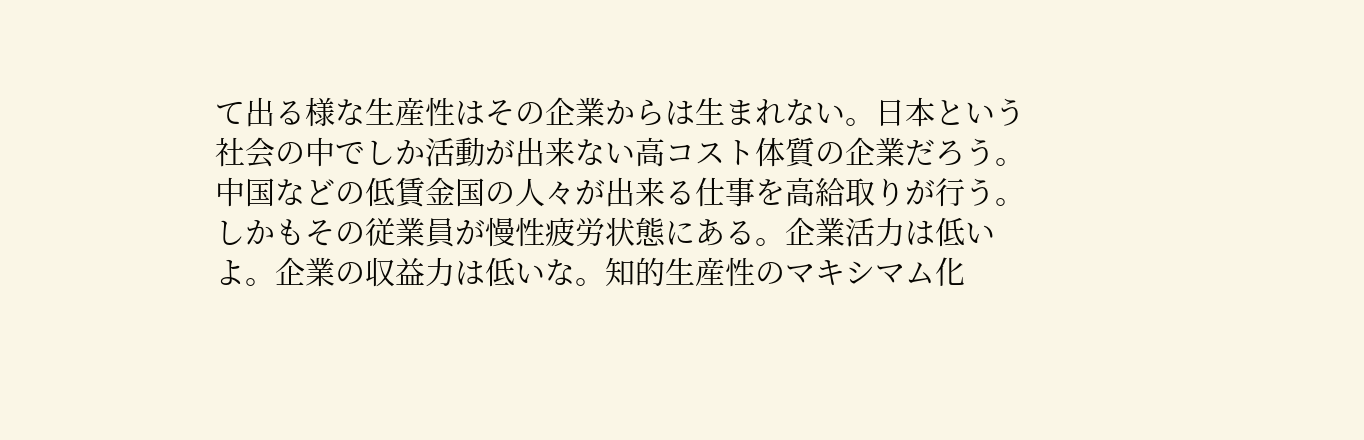て出る様な生産性はその企業からは生まれない。日本という社会の中でしか活動が出来ない高コスト体質の企業だろう。中国などの低賃金国の人々が出来る仕事を高給取りが行う。しかもその従業員が慢性疲労状態にある。企業活力は低いよ。企業の収益力は低いな。知的生産性のマキシマム化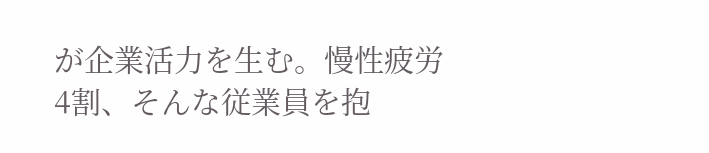が企業活力を生む。慢性疲労4割、そんな従業員を抱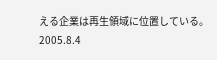える企業は再生領域に位置している。
2005.8.4